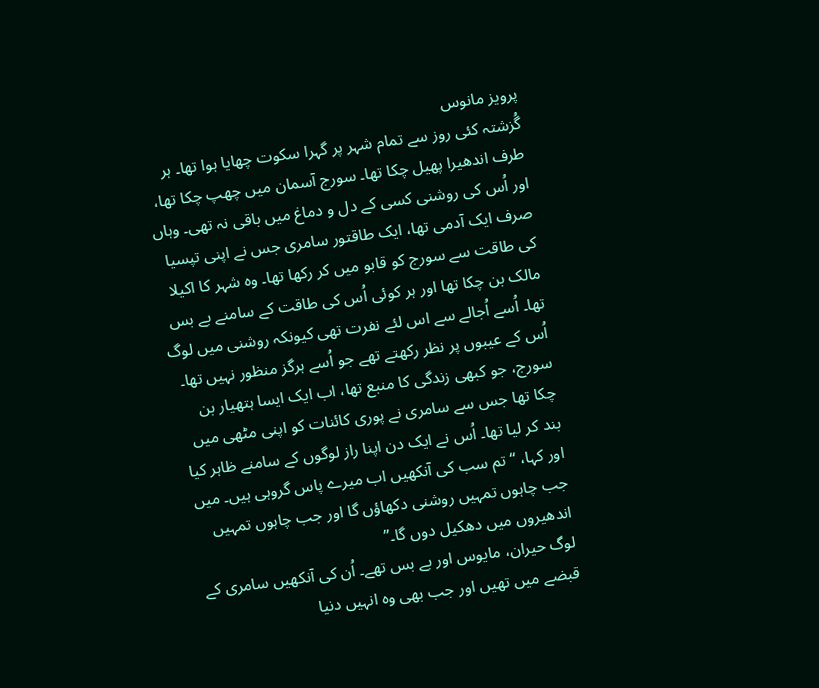پرویز مانوس
گُزشتہ کئی روز سے تمام شہر پر گہرا سکوت چھایا ہوا تھا۔ ہر طرف اندھیرا پھیل چکا تھا۔ سورج آسمان میں چھپ چکا تھا، اور اُس کی روشنی کسی کے دل و دماغ میں باقی نہ تھی۔ وہاں صرف ایک آدمی تھا، ایک طاقتور سامری جس نے اپنی تپسیا کی طاقت سے سورج کو قابو میں کر رکھا تھا۔ وہ شہر کا اکیلا مالک بن چکا تھا اور ہر کوئی اُس کی طاقت کے سامنے بے بس تھا۔ اُسے اُجالے سے اس لئے نفرت تھی کیونکہ روشنی میں لوگ اُس کے عیبوں پر نظر رکھتے تھے جو اُسے ہرگز منظور نہیں تھا۔
سورج، جو کبھی زندگی کا منبع تھا، اب ایک ایسا ہتھیار بن چکا تھا جس سے سامری نے پوری کائنات کو اپنی مٹھی میں بند کر لیا تھا۔ اُس نے ایک دن اپنا راز لوگوں کے سامنے ظاہر کیا اور کہا، “تم سب کی آنکھیں اب میرے پاس گروہی ہیں۔ میں جب چاہوں تمہیں روشنی دکھاؤں گا اور جب چاہوں تمہیں اندھیروں میں دھکیل دوں گا۔”
لوگ حیران، مایوس اور بے بس تھے۔ اُن کی آنکھیں سامری کے قبضے میں تھیں اور جب بھی وہ انہیں دنیا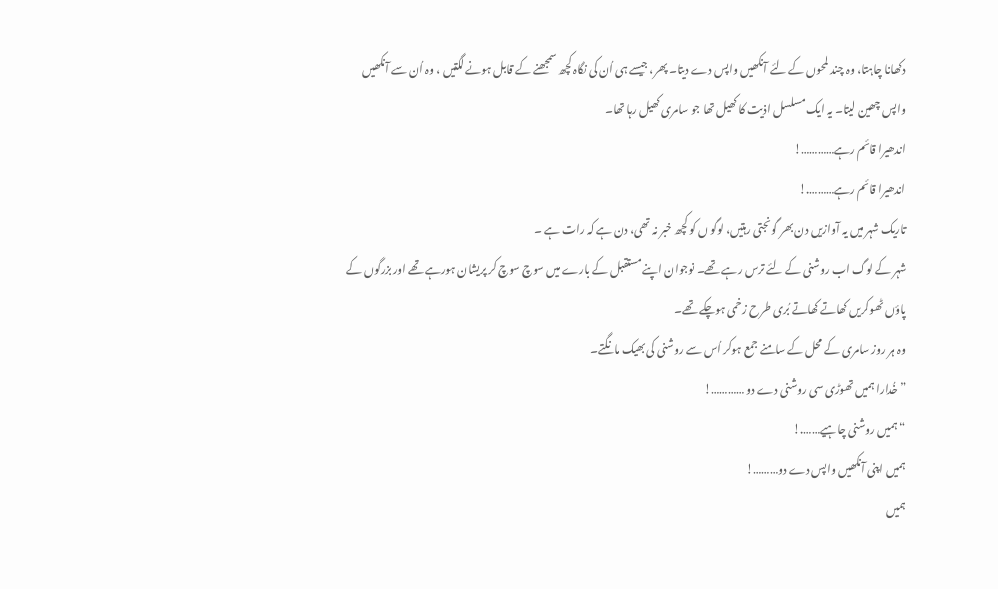دکھانا چاہتا، وہ چند لمحوں کے لئے آنکھیں واپس دے دیتا۔ پھر، جیسے ہی اُن کی نگاہ کچھ سمجھنے کے قابل ہونے لگتیں ، وہ اُن سے آنکھیں واپس چھین لیتا۔ یہ ایک مسلسل اذیت کا کھیل تھا جو سامری کھیل رہا تھا۔
اندھیرا قائم رہے…………!
اندھیرا قائم رہے……….!
تاریک شہر میں یہ آوازیں دن بھر گونجتی رہتیں، لوگو ں کو کچھ خبر نہ تھی، دن ہے کہ رات ہے ۔
شہر کے لوگ اب روشنی کے لئے ترس رہے تھے۔ نوجوان اپنے مستقبل کے بارے میں سوچ سوچ کر پریشان ہورہے تھے اور بزرگوں کے پاؤں ٹھوکریں کھاتے کھاتے بُری طرح زخمی ہوچکے تھے۔
وہ ہر روز سامری کے محل کے سامنے جمع ہوکر اُس سے روشنی کی بھیک مانگتے۔
” خُدارا ہمیں تھوڑی سی روشنی دے دو …………!
“ہمیں روشنی چاہیے…….!
ہمیں اپنی آنکھیں واپس دے دو………!
ہمیں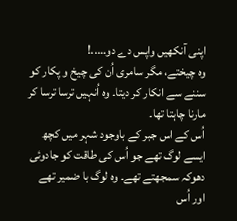اپنی آنکھیں واپس دے دو…..!
وہ چیختے، مگر سامری اُن کی چیخ و پکار کو سننے سے انکار کر دیتا۔ وہ اُنہیں ترسا ترسا کر مارنا چاہتا تھا۔
اُس کے اس جبر کے باوجود شہر میں کچھ ایسے لوگ تھے جو اُس کی طاقت کو جادوئی دھوکہ سمجھتے تھے۔ وہ لوگ با ضمیر تھے اور اُس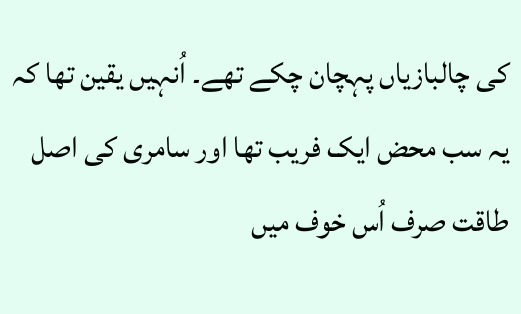کی چالبازیاں پہچان چکے تھے۔ اُنہیں یقین تھا کہ یہ سب محض ایک فریب تھا اور سامری کی اصل طاقت صرف اُس خوف میں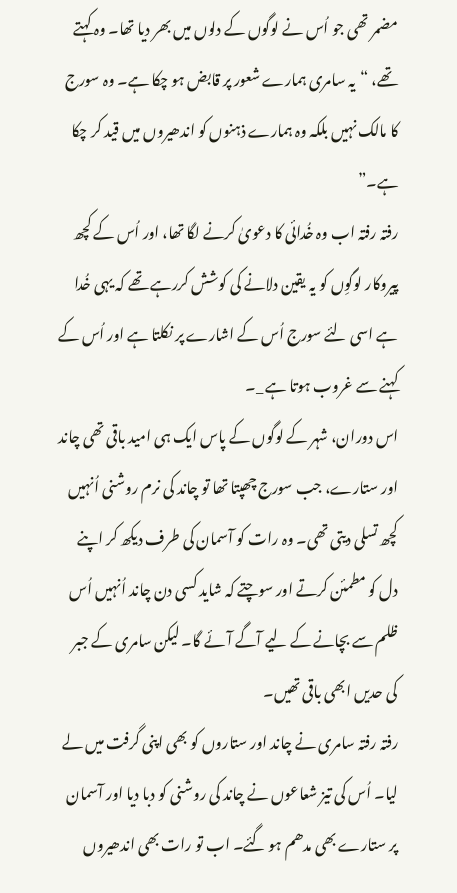مضمر تھی جو اُس نے لوگوں کے دلوں میں بھر دیا تھا۔ وہ کہتے تھے، “یہ سامری ہمارے شعور پر قابض ہو چکا ہے۔ وہ سورج کا مالک نہیں بلکہ وہ ہمارے ذہنوں کو اندھیروں میں قید کر چکا ہے۔”
رفتہ رفتہ اب وہ خُدائی کا دعویٰ کرنے لگا تھا، اور اُس کے کچھ پیروکار لوگوِں کو یہ یقین دلانے کی کوشش کررہے تھے کہ یہی خُدا ہے اسی لئے سورج اُس کے اشارے پر نکلتا ہے اور اُس کے کہنے سے غروب ہوتا ہے _۔
اس دوران، شہر کے لوگوں کے پاس ایک ہی امید باقی تھی چاند اور ستارے، جب سورج چھپتا تھا تو چاند کی نرم روشنی اُنہیں کچھ تسلی دیتی تھی۔ وہ رات کو آسمان کی طرف دیکھ کر اپنے دل کو مطمئن کرتے اور سوچتے کہ شاید کسی دن چاند اُنہیں اُس ظلم سے بچانے کے لیے آگے آئے گا۔ لیکن سامری کے جبر کی حدیں ابھی باقی تھیں۔
رفتہ رفتہ سامری نے چاند اور ستاروں کو بھی اپنی گرفت میں لے لیا۔ اُس کی تیز شعاعوں نے چاند کی روشنی کو دبا دیا اور آسمان پر ستارے بھی مدھم ہو گئے۔ اب تو رات بھی اندھیروں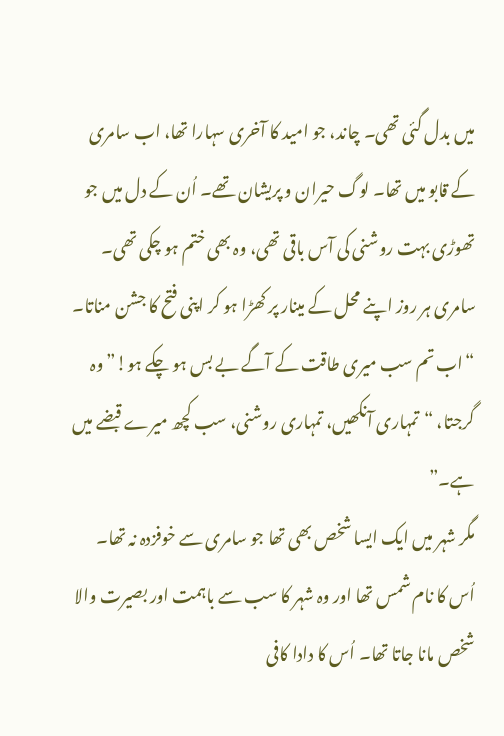میں بدل گئی تھی۔ چاند، جو امید کا آخری سہارا تھا، اب سامری کے قابو میں تھا۔ لوگ حیران و پریشان تھے۔ اُن کے دل میں جو تھوڑی بہت روشنی کی آس باقی تھی، وہ بھی ختم ہو چکی تھی۔
سامری ہر روز اپنے محل کے مینار پر کھڑا ہو کر اپنی فتح کا جشن مناتا۔ “اب تم سب میری طاقت کے آگے بے بس ہو چکے ہو!” وہ گرجتا، “تمہاری آنکھیں، تمہاری روشنی، سب کچھ میرے قبضے میں ہے۔”
مگر شہر میں ایک ایسا شخص بھی تھا جو سامری سے خوفزدہ نہ تھا۔ اُس کا نام شمس تھا اور وہ شہر کا سب سے باہمت اور بصیرت والا شخص مانا جاتا تھا۔ اُس کا دادا کافی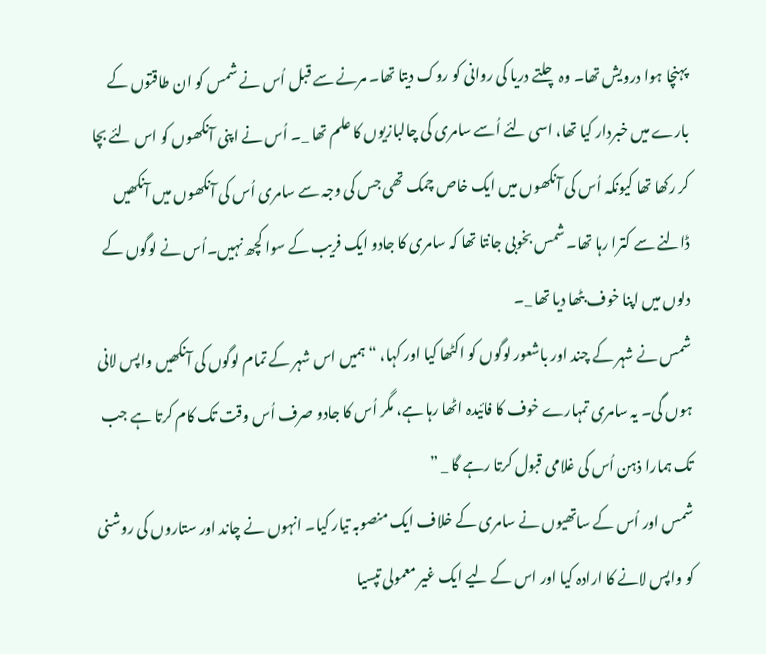پہنچا ہوا درویش تھا۔ وہ چلتے دریا کی روانی کو روک دیتا تھا۔ مرنے سے قبل اُس نے شمس کو ان طاقتوں کے بارے میں خبردار کیا تھا، اسی لئے اُسے سامری کی چالبازیوں کا علم تھا _۔ اُس نے اپنی آنکھوں کو اس لئے بچا کر رکھا تھا کیونکہ اُس کی آنکھوں میں ایک خاص چمک تھی جس کی وجہ سے سامری اُس کی آنکھوں میں آنکھیں ڈالنے سے کترا رہا تھا۔ شمس بخوبی جانتا تھا کہ سامری کا جادو ایک فریب کے سوا کچھ نہیں۔اُس نے لوگوں کے دلوں میں اپنا خوف بٹھا دیا تھا _۔
شمس نے شہر کے چند اور باشعور لوگوں کو اکٹھا کیا اور کہا، “ہمیں اس شہر کے تمام لوگوں کی آنکھیں واپس لانی ہوں گی۔ یہ سامری تمہارے خوف کا فائیدہ اٹھا رہا ہے، مگر اُس کا جادو صرف اُس وقت تک کام کرتا ہے جب تک ہمارا ذہن اُس کی غلامی قبول کرتا رہے گا _ ”
شمس اور اُس کے ساتھیوں نے سامری کے خلاف ایک منصوبہ تیار کیا۔ انہوں نے چاند اور ستاروں کی روشنی کو واپس لانے کا ارادہ کیا اور اس کے لیے ایک غیر معمولی تپسیا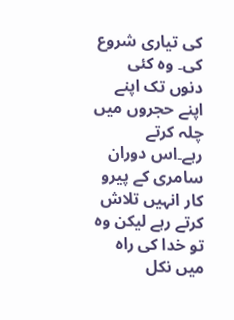کی تیاری شروع کی۔ وہ کئی دنوں تک اپنے اپنے حجروں میں چلہ کرتے رہے۔اس دوران سامری کے پیرو کار انہیں تلاش کرتے رہے لیکن وہ تو خدا کی راہ میں نکل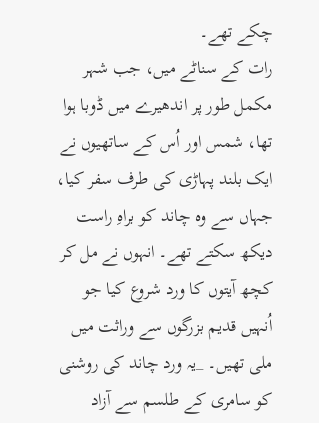چکے تھے۔
رات کے سناٹے میں، جب شہر مکمل طور پر اندھیرے میں ڈوبا ہوا تھا، شمس اور اُس کے ساتھیوں نے ایک بلند پہاڑی کی طرف سفر کیا، جہاں سے وہ چاند کو براہِ راست دیکھ سکتے تھے۔ انہوں نے مل کر کچھ آیتوں کا ورد شروع کیا جو اُنہیں قدیم بزرگوں سے وراثت میں ملی تھیں۔ _یہ ورد چاند کی روشنی کو سامری کے طلسم سے آزاد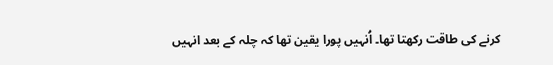کرنے کی طاقت رکھتا تھا۔ اُنہیں پورا یقین تھا کہ چلہ کے بعد انہیں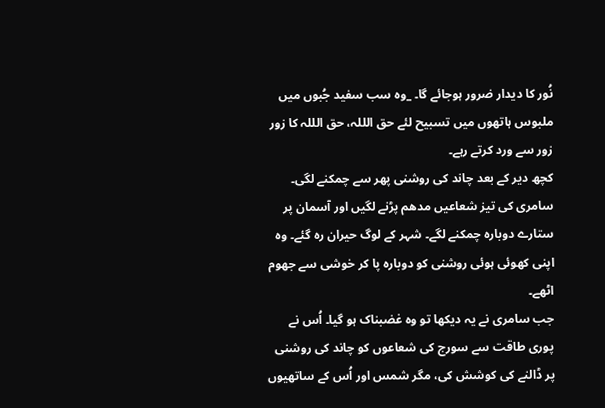نُور کا دیدار ضرور ہوجائے گا۔ _وہ سب سفید جُبوں میں ملبوس ہاتھوں میں تسبیح لئے حق الللہ، حق الللہ کا زور زور سے ورد کرتے رہے۔
کچھ دیر کے بعد چاند کی روشنی پھر سے چمکنے لگی۔ سامری کی تیز شعاعیں مدھم پڑنے لگیں اور آسمان پر ستارے دوبارہ چمکنے لگے۔ شہر کے لوگ حیران رہ گئے۔ وہ اپنی کھوئی ہوئی روشنی کو دوبارہ پا کر خوشی سے جھوم اٹھے۔
جب سامری نے یہ دیکھا تو وہ غضبناک ہو گیا۔ اُس نے پوری طاقت سے سورج کی شعاعوں کو چاند کی روشنی پر ڈالنے کی کوشش کی، مگر شمس اور اُس کے ساتھیوں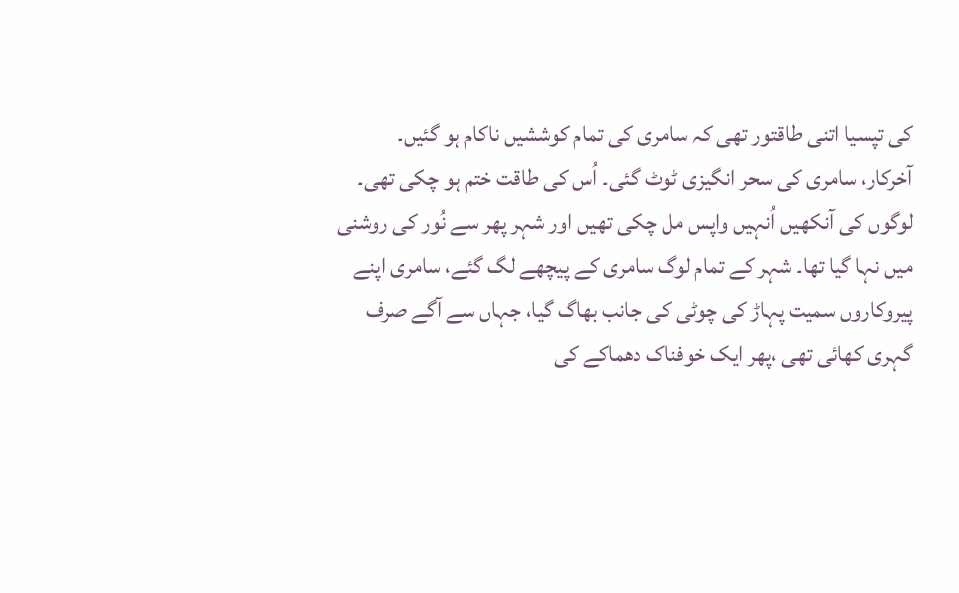کی تپسیا اتنی طاقتور تھی کہ سامری کی تمام کوششیں ناکام ہو گئیں۔
آخرکار، سامری کی سحر انگیزی ٹوٹ گئی۔ اُس کی طاقت ختم ہو چکی تھی۔ لوگوں کی آنکھیں اُنہیں واپس مل چکی تھیں اور شہر پھر سے نُور کی روشنی میں نہا گیا تھا۔ شہر کے تمام لوگ سامری کے پیچھے لگ گئے، سامری اپنے پیروکاروں سمیت پہاڑ کی چوٹی کی جانب بھاگ گیا، جہاں سے آگے صرف گہری کھائی تھی ،پھر ایک خوفناک دھماکے کی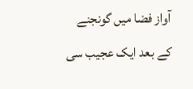آواز فضا میں گونجنے کے بعد ایک عجیب سی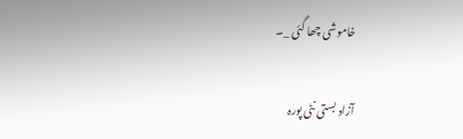خاموشی چھا گئی _۔

آزاد بستی نٹی پورہ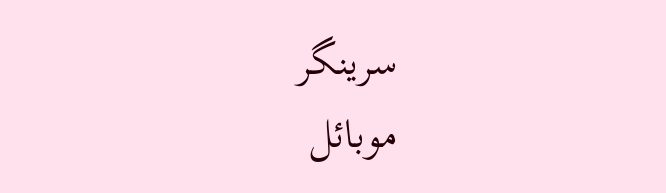سرینگر
موبائل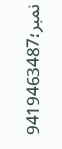نمبر؛9419463487